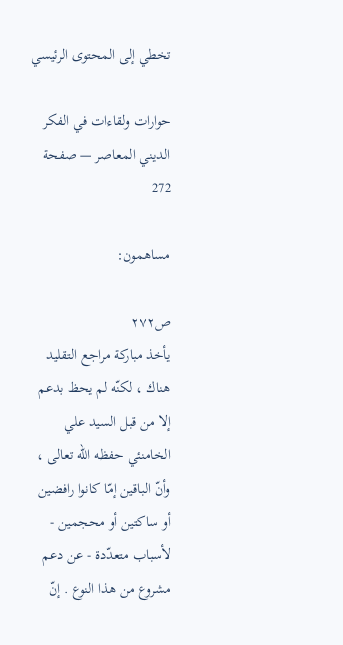تخطي إلى المحتوى الرئيسي

حوارات ولقاءات في الفكر الديني المعاصر — صفحة 272

مساهمون:

ص٢٧٢
يأخذ مباركة مراجع التقليد هناك ، لكنّه لم يحظ بدعم إلا من قبل السيد علي الخامنئي حفظه الله تعالى ، وأنّ الباقين إمّا كانوا رافضين أو ساكتين أو محجمين - لأسباب متعدّدة - عن دعم مشروع من هذا النوع . إنّ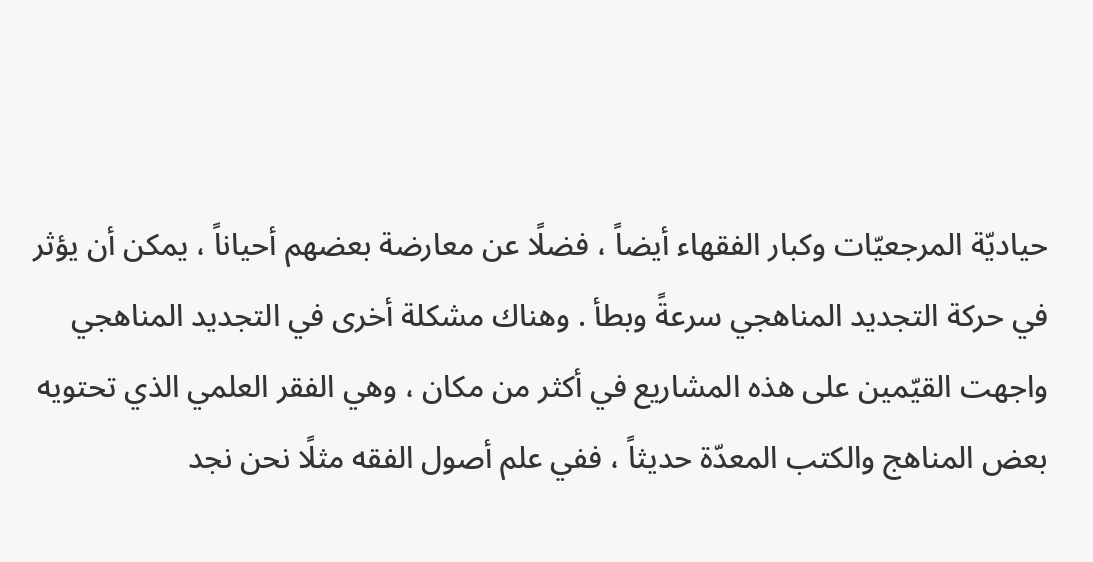حياديّة المرجعيّات وكبار الفقهاء أيضاً ، فضلًا عن معارضة بعضهم أحياناً ، يمكن أن يؤثر في حركة التجديد المناهجي سرعةً وبطأ . وهناك مشكلة أخرى في التجديد المناهجي واجهت القيّمين على هذه المشاريع في أكثر من مكان ، وهي الفقر العلمي الذي تحتويه بعض المناهج والكتب المعدّة حديثاً ، ففي علم أصول الفقه مثلًا نحن نجد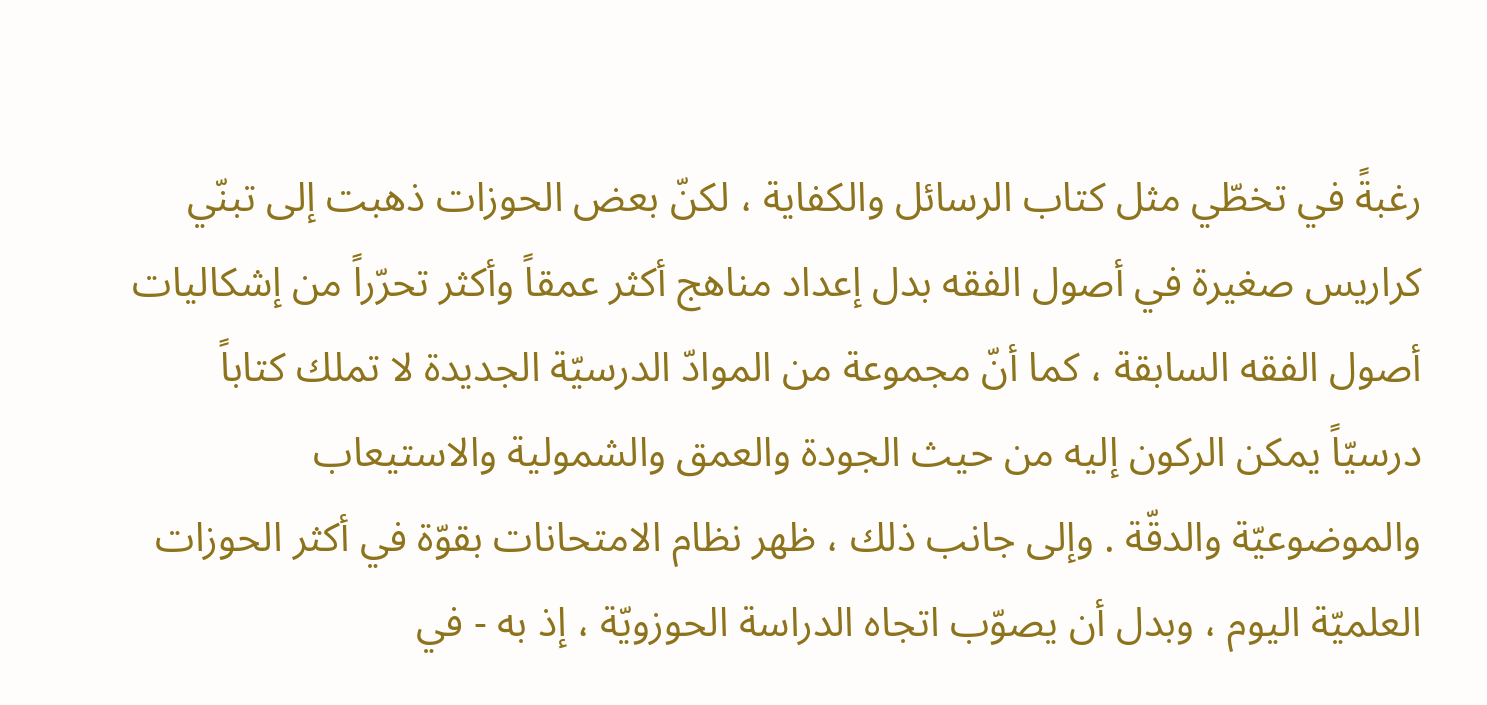رغبةً في تخطّي مثل كتاب الرسائل والكفاية ، لكنّ بعض الحوزات ذهبت إلى تبنّي كراريس صغيرة في أصول الفقه بدل إعداد مناهج أكثر عمقاً وأكثر تحرّراً من إشكاليات أصول الفقه السابقة ، كما أنّ مجموعة من الموادّ الدرسيّة الجديدة لا تملك كتاباً درسيّاً يمكن الركون إليه من حيث الجودة والعمق والشمولية والاستيعاب والموضوعيّة والدقّة . وإلى جانب ذلك ، ظهر نظام الامتحانات بقوّة في أكثر الحوزات العلميّة اليوم ، وبدل أن يصوّب اتجاه الدراسة الحوزويّة ، إذ به - في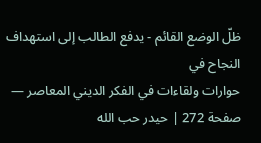ظلّ الوضع القائم - يدفع الطالب إلى استهداف النجاح في
حوارات ولقاءات في الفكر الديني المعاصر — صفحة 272 | حيدر حب الله